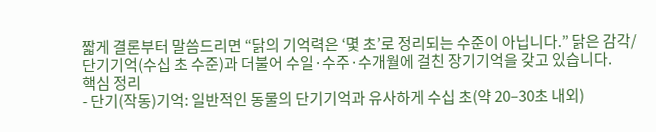짧게 결론부터 말씀드리면 “닭의 기억력은 ‘몇 초’로 정리되는 수준이 아닙니다.” 닭은 감각/단기기억(수십 초 수준)과 더불어 수일·수주·수개월에 걸친 장기기억을 갖고 있습니다.
핵심 정리
- 단기(작동)기억: 일반적인 동물의 단기기억과 유사하게 수십 초(약 20–30초 내외)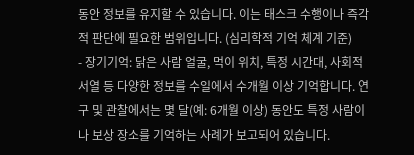동안 정보를 유지할 수 있습니다. 이는 태스크 수행이나 즉각적 판단에 필요한 범위입니다. (심리학적 기억 체계 기준)
- 장기기억: 닭은 사람 얼굴, 먹이 위치, 특정 시간대, 사회적 서열 등 다양한 정보를 수일에서 수개월 이상 기억합니다. 연구 및 관찰에서는 몇 달(예: 6개월 이상) 동안도 특정 사람이나 보상 장소를 기억하는 사례가 보고되어 있습니다.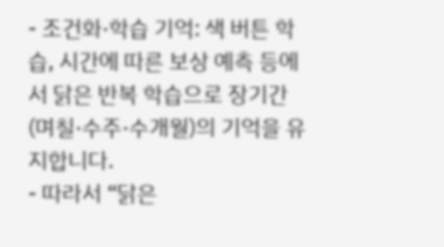- 조건화·학습 기억: 색 버튼 학습, 시간에 따른 보상 예측 등에서 닭은 반복 학습으로 장기간(며칠·수주·수개월)의 기억을 유지합니다.
- 따라서 “닭은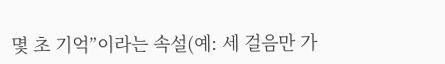몇 초 기억”이라는 속설(예: 세 걸음만 가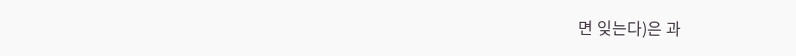면 잊는다)은 과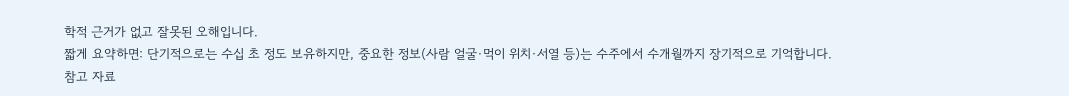학적 근거가 없고 잘못된 오해입니다.
짧게 요약하면: 단기적으로는 수십 초 정도 보유하지만, 중요한 정보(사람 얼굴·먹이 위치·서열 등)는 수주에서 수개월까지 장기적으로 기억합니다.
참고 자료